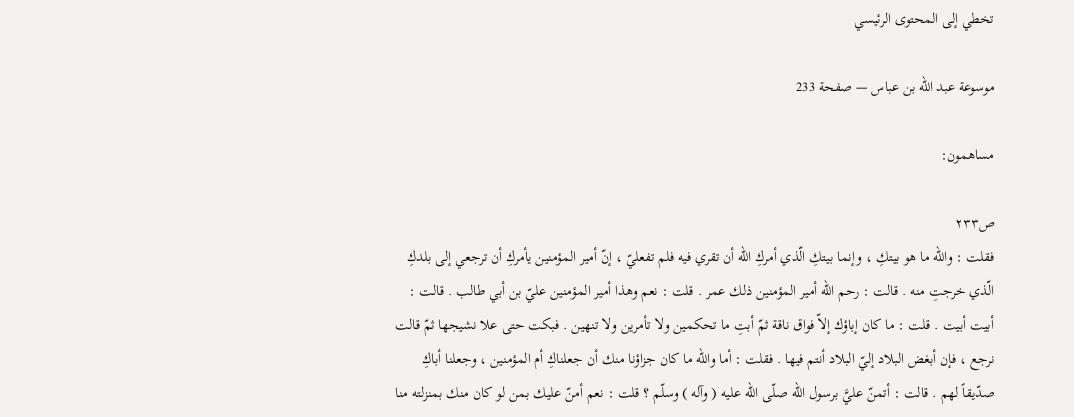تخطي إلى المحتوى الرئيسي

موسوعة عبد الله بن عباس — صفحة 233

مساهمون:

ص٢٣٣
فقلت : والله ما هو بيتكِ ، وإنما بيتكِ الّذي أمركِ الله أن تقري فيه فلم تفعليّ ، إنّ أمير المؤمنين يأمركِ أن ترجعي إلى بلدكِ الّذي خرجتِ منه . قالت : رحم الله أمير المؤمنين ذلك عمر . قلت : نعم وهذا أمير المؤمنين عليّ بن أبي طالب . قالت : أبيت أبيت . قلت : ما كان إباؤك إلاّ فواق ناقة ثمّ أبتِ ما تحكمين ولا تأمرين ولا تنهين . فبكت حتى علا نشيجها ثمّ قالت نرجع ، فإن أبغض البلاد إليّ البلاد أنتم فيها . فقلت : أما والله ما كان جزاؤنا منك أن جعلناكِ أم المؤمنين ، وجعلنا أباكِ صدّيقاً لهم . قالت : أتمنّ عليَّ برسول الله صلّى الله عليه ( وآله ) وسلّم ؟ قلت : نعم أمنّ عليك بمن لو كان منك بمنزلته منا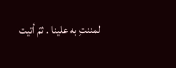لمننتِ به علينا . ثمّ أتيت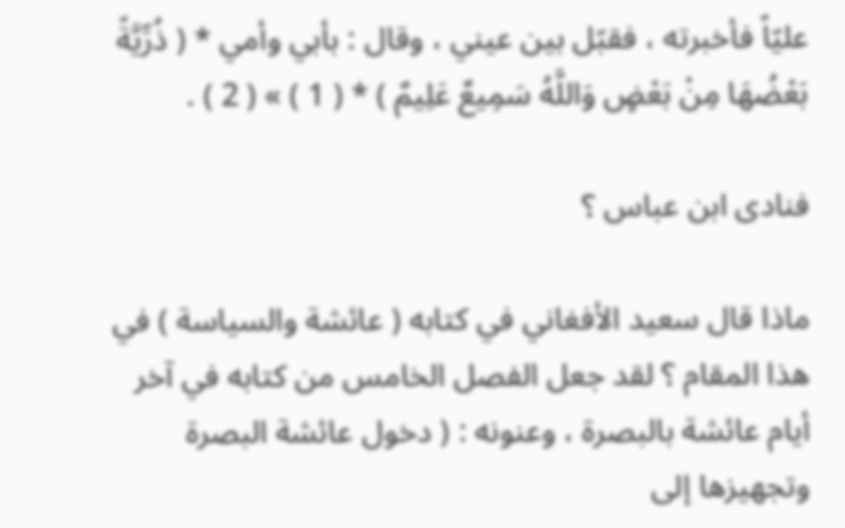عليّاً فأخبرته ، فقبّل بين عيني ، وقال : بأبي وأمي * ( ذُرِّيَّةً بَعْضُهَا مِنْ بَعْضٍ وَاللَّهُ سَمِيعٌ عَلِيمٌ ) * ( 1 ) » ( 2 ) .

فنادى ابن عباس ؟

ماذا قال سعيد الأفغاني في كتابه ( عائشة والسياسة ) في هذا المقام ؟ لقد جعل الفصل الخامس من كتابه في آخر أيام عائشة بالبصرة ، وعنونه : ( دخول عائشة البصرة وتجهيزها إلى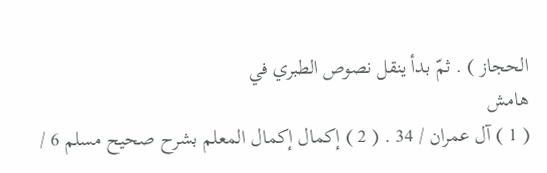الحجاز ) . ثمّ بدأ ينقل نصوص الطبري في
هامش
( 1 ) آل عمران / 34 . ( 2 ) إكمال إكمال المعلم بشرح صحيح مسلم 6 /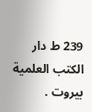239 ط دار الكتب العلمية بيروت .